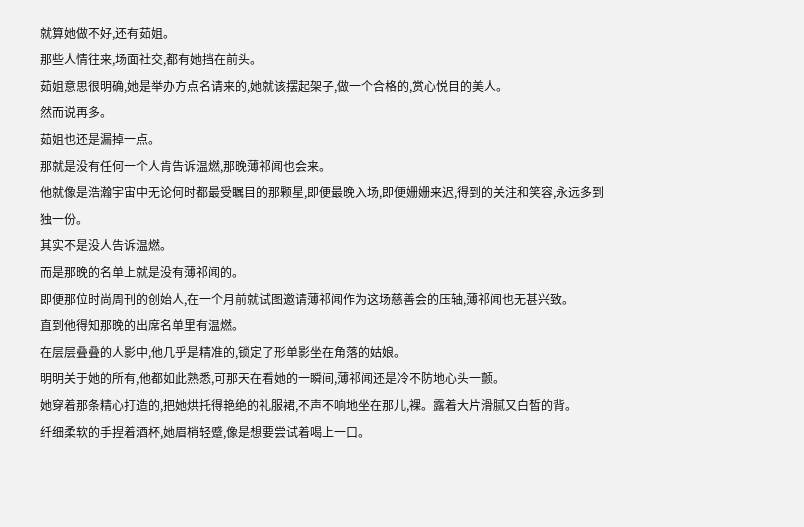就算她做不好,还有茹姐。
那些人情往来,场面社交,都有她挡在前头。
茹姐意思很明确,她是举办方点名请来的,她就该摆起架子,做一个合格的,赏心悦目的美人。
然而说再多。
茹姐也还是漏掉一点。
那就是没有任何一个人肯告诉温燃,那晚薄祁闻也会来。
他就像是浩瀚宇宙中无论何时都最受瞩目的那颗星,即便最晚入场,即便姗姗来迟,得到的关注和笑容,永远多到独一份。
其实不是没人告诉温燃。
而是那晚的名单上就是没有薄祁闻的。
即便那位时尚周刊的创始人,在一个月前就试图邀请薄祁闻作为这场慈善会的压轴,薄祁闻也无甚兴致。
直到他得知那晚的出席名单里有温燃。
在层层叠叠的人影中,他几乎是精准的,锁定了形单影坐在角落的姑娘。
明明关于她的所有,他都如此熟悉,可那天在看她的一瞬间,薄祁闻还是冷不防地心头一颤。
她穿着那条精心打造的,把她烘托得艳绝的礼服裙,不声不响地坐在那儿,裸。露着大片滑腻又白皙的背。
纤细柔软的手捏着酒杯,她眉梢轻蹙,像是想要尝试着喝上一口。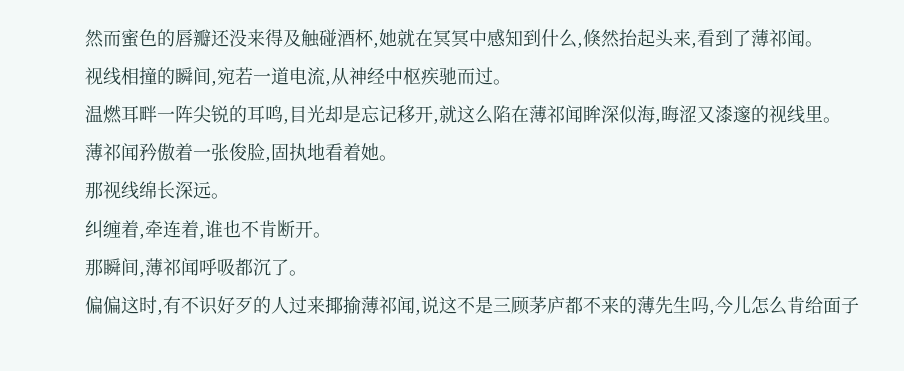然而蜜色的唇瓣还没来得及触碰酒杯,她就在冥冥中感知到什么,倏然抬起头来,看到了薄祁闻。
视线相撞的瞬间,宛若一道电流,从神经中枢疾驰而过。
温燃耳畔一阵尖锐的耳鸣,目光却是忘记移开,就这么陷在薄祁闻眸深似海,晦涩又漆邃的视线里。
薄祁闻矜傲着一张俊脸,固执地看着她。
那视线绵长深远。
纠缠着,牵连着,谁也不肯断开。
那瞬间,薄祁闻呼吸都沉了。
偏偏这时,有不识好歹的人过来揶揄薄祁闻,说这不是三顾茅庐都不来的薄先生吗,今儿怎么肯给面子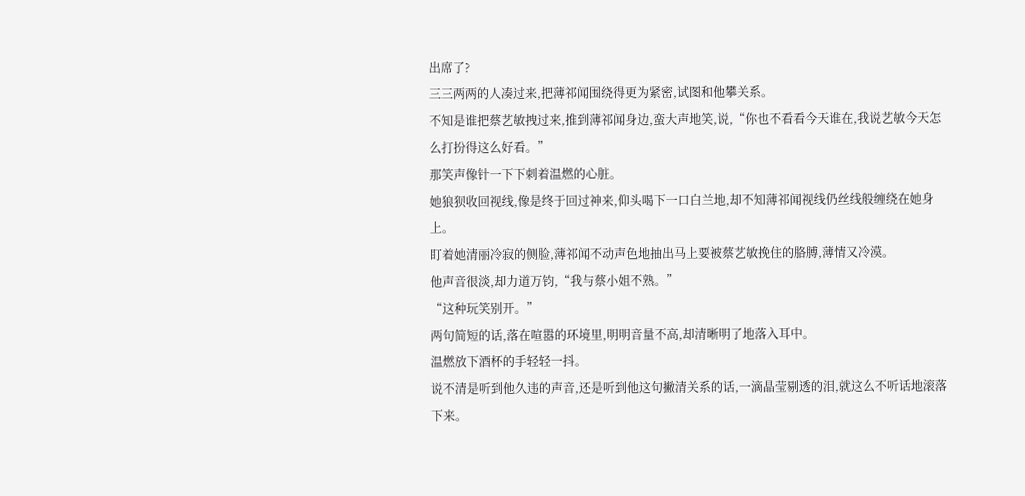出席了?
三三两两的人凑过来,把薄祁闻围绕得更为紧密,试图和他攀关系。
不知是谁把蔡艺敏拽过来,推到薄祁闻身边,蛮大声地笑,说,“你也不看看今天谁在,我说艺敏今天怎么打扮得这么好看。”
那笑声像针一下下刺着温燃的心脏。
她狼狈收回视线,像是终于回过神来,仰头喝下一口白兰地,却不知薄祁闻视线仍丝线般缠绕在她身上。
盯着她清丽冷寂的侧脸,薄祁闻不动声色地抽出马上要被蔡艺敏挽住的胳膊,薄情又冷漠。
他声音很淡,却力道万钧,“我与蔡小姐不熟。”
“这种玩笑别开。”
两句简短的话,落在喧嚣的环境里,明明音量不高,却清晰明了地落入耳中。
温燃放下酒杯的手轻轻一抖。
说不清是听到他久违的声音,还是听到他这句撇清关系的话,一滴晶莹剔透的泪,就这么不听话地滚落下来。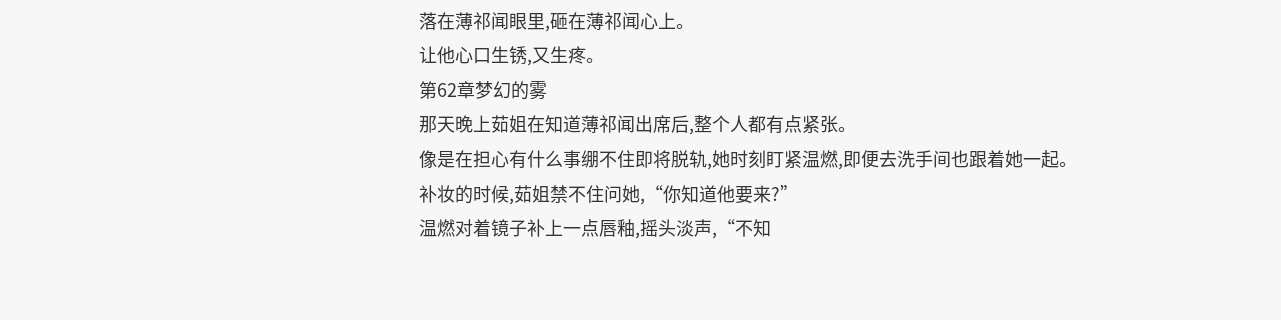落在薄祁闻眼里,砸在薄祁闻心上。
让他心口生锈,又生疼。
第62章梦幻的雾
那天晚上茹姐在知道薄祁闻出席后,整个人都有点紧张。
像是在担心有什么事绷不住即将脱轨,她时刻盯紧温燃,即便去洗手间也跟着她一起。
补妆的时候,茹姐禁不住问她,“你知道他要来?”
温燃对着镜子补上一点唇釉,摇头淡声,“不知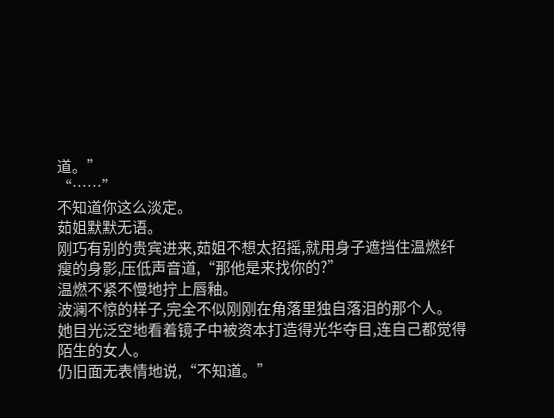道。”
“……”
不知道你这么淡定。
茹姐默默无语。
刚巧有别的贵宾进来,茹姐不想太招摇,就用身子遮挡住温燃纤瘦的身影,压低声音道,“那他是来找你的?”
温燃不紧不慢地拧上唇釉。
波澜不惊的样子,完全不似刚刚在角落里独自落泪的那个人。
她目光泛空地看着镜子中被资本打造得光华夺目,连自己都觉得陌生的女人。
仍旧面无表情地说,“不知道。”